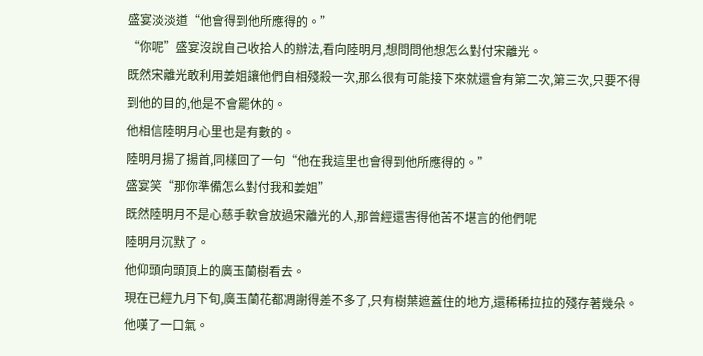盛宴淡淡道“他會得到他所應得的。”
“你呢”盛宴沒說自己收拾人的辦法,看向陸明月,想問問他想怎么對付宋離光。
既然宋離光敢利用姜姐讓他們自相殘殺一次,那么很有可能接下來就還會有第二次,第三次,只要不得到他的目的,他是不會罷休的。
他相信陸明月心里也是有數的。
陸明月揚了揚首,同樣回了一句“他在我這里也會得到他所應得的。”
盛宴笑“那你準備怎么對付我和姜姐”
既然陸明月不是心慈手軟會放過宋離光的人,那曾經還害得他苦不堪言的他們呢
陸明月沉默了。
他仰頭向頭頂上的廣玉蘭樹看去。
現在已經九月下旬,廣玉蘭花都凋謝得差不多了,只有樹葉遮蓋住的地方,還稀稀拉拉的殘存著幾朵。
他嘆了一口氣。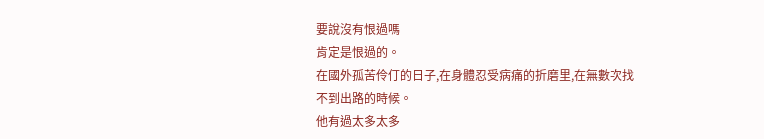要說沒有恨過嗎
肯定是恨過的。
在國外孤苦伶仃的日子,在身體忍受病痛的折磨里,在無數次找不到出路的時候。
他有過太多太多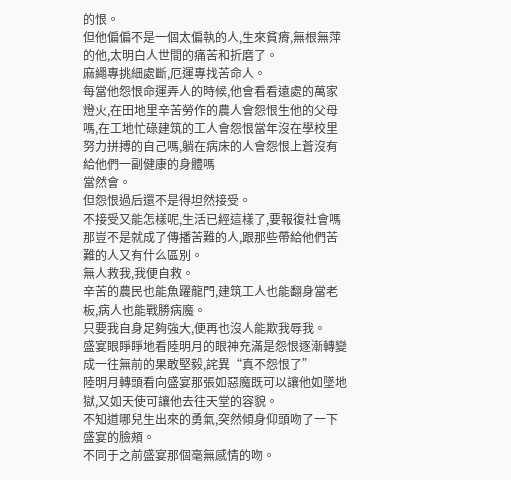的恨。
但他偏偏不是一個太偏執的人,生來貧瘠,無根無萍的他,太明白人世間的痛苦和折磨了。
麻繩專挑細處斷,厄運專找苦命人。
每當他怨恨命運弄人的時候,他會看看遠處的萬家燈火,在田地里辛苦勞作的農人會怨恨生他的父母嗎,在工地忙碌建筑的工人會怨恨當年沒在學校里努力拼搏的自己嗎,躺在病床的人會怨恨上蒼沒有給他們一副健康的身體嗎
當然會。
但怨恨過后還不是得坦然接受。
不接受又能怎樣呢,生活已經這樣了,要報復社會嗎
那豈不是就成了傳播苦難的人,跟那些帶給他們苦難的人又有什么區別。
無人救我,我便自救。
辛苦的農民也能魚躍龍門,建筑工人也能翻身當老板,病人也能戰勝病魔。
只要我自身足夠強大,便再也沒人能欺我辱我。
盛宴眼睜睜地看陸明月的眼神充滿是怨恨逐漸轉變成一往無前的果敢堅毅,詫異“真不怨恨了”
陸明月轉頭看向盛宴那張如惡魔既可以讓他如墜地獄,又如天使可讓他去往天堂的容貌。
不知道哪兒生出來的勇氣,突然傾身仰頭吻了一下盛宴的臉頰。
不同于之前盛宴那個毫無感情的吻。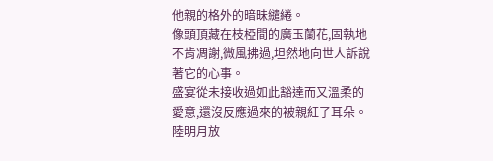他親的格外的暗昧繾綣。
像頭頂藏在枝椏間的廣玉蘭花,固執地不肯凋謝,微風拂過,坦然地向世人訴說著它的心事。
盛宴從未接收過如此豁達而又溫柔的愛意,還沒反應過來的被親紅了耳朵。
陸明月放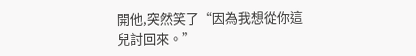開他,突然笑了“因為我想從你這兒討回來。”